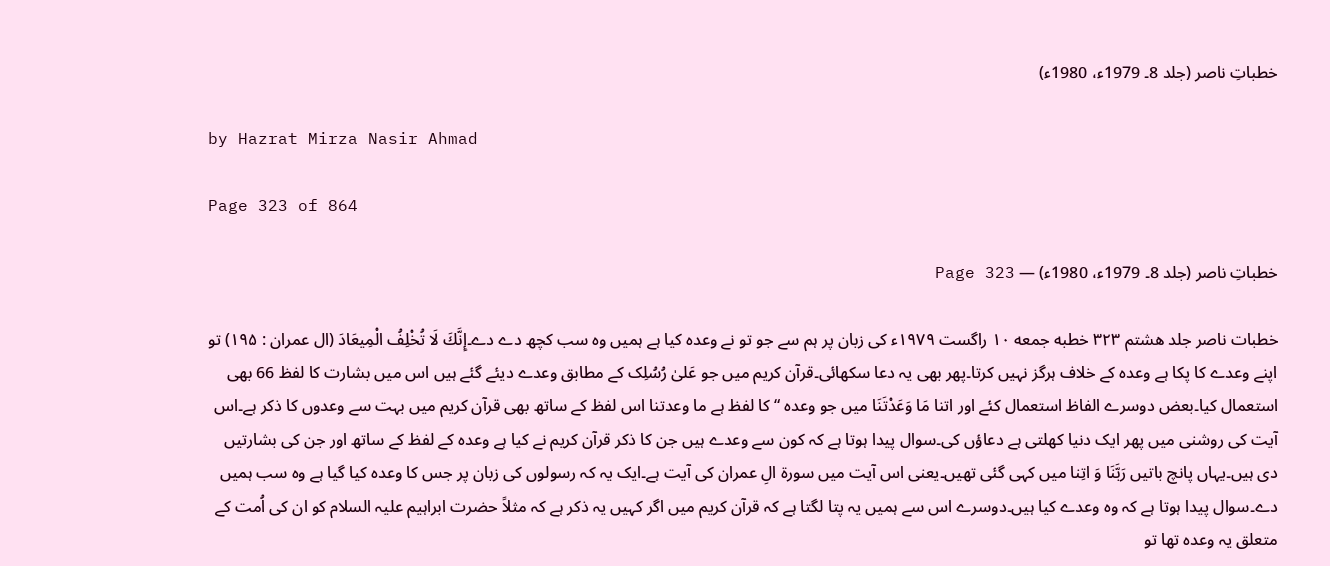خطباتِ ناصر (جلد 8۔ 1979ء، 1980ء)

by Hazrat Mirza Nasir Ahmad

Page 323 of 864

خطباتِ ناصر (جلد 8۔ 1979ء، 1980ء) — Page 323

خطبات ناصر جلد هشتم ۳۲۳ خطبه جمعه ۱۰ راگست ۱۹۷۹ء کی زبان پر ہم سے جو تو نے وعدہ کیا ہے ہمیں وہ سب کچھ دے دے۔إِنَّكَ لَا تُخْلِفُ الْمِيعَادَ (ال عمران : ۱۹۵) تو اپنے وعدے کا پکا ہے وعدہ کے خلاف ہرگز نہیں کرتا۔پھر بھی یہ دعا سکھائی۔قرآن کریم میں جو عَلیٰ رُسُلِک کے مطابق وعدے دیئے گئے ہیں اس میں بشارت کا لفظ 66 بھی استعمال کیا۔بعض دوسرے الفاظ استعمال کئے اور اتنا مَا وَعَدْتَنَا میں جو وعدہ “ کا لفظ ہے ما وعدتنا اس لفظ کے ساتھ بھی قرآن کریم میں بہت سے وعدوں کا ذکر ہے۔اس آیت کی روشنی میں پھر ایک دنیا کھلتی ہے دعاؤں کی۔سوال پیدا ہوتا ہے کہ کون سے وعدے ہیں جن کا ذکر قرآن کریم نے کیا ہے وعدہ کے لفظ کے ساتھ اور جن کی بشارتیں دی ہیں۔یہاں پانچ باتیں رَبَّنَا وَ اتِنا میں کہی گئی تھیں۔یعنی اس آیت میں سورۃ الِ عمران کی آیت ہے۔ایک یہ کہ رسولوں کی زبان پر جس کا وعدہ کیا گیا ہے وہ سب ہمیں دے۔سوال پیدا ہوتا ہے کہ وہ وعدے کیا ہیں۔دوسرے اس سے ہمیں یہ پتا لگتا ہے کہ قرآن کریم میں اگر کہیں یہ ذکر ہے کہ مثلاً حضرت ابراہیم علیہ السلام کو ان کی اُمت کے متعلق یہ وعدہ تھا تو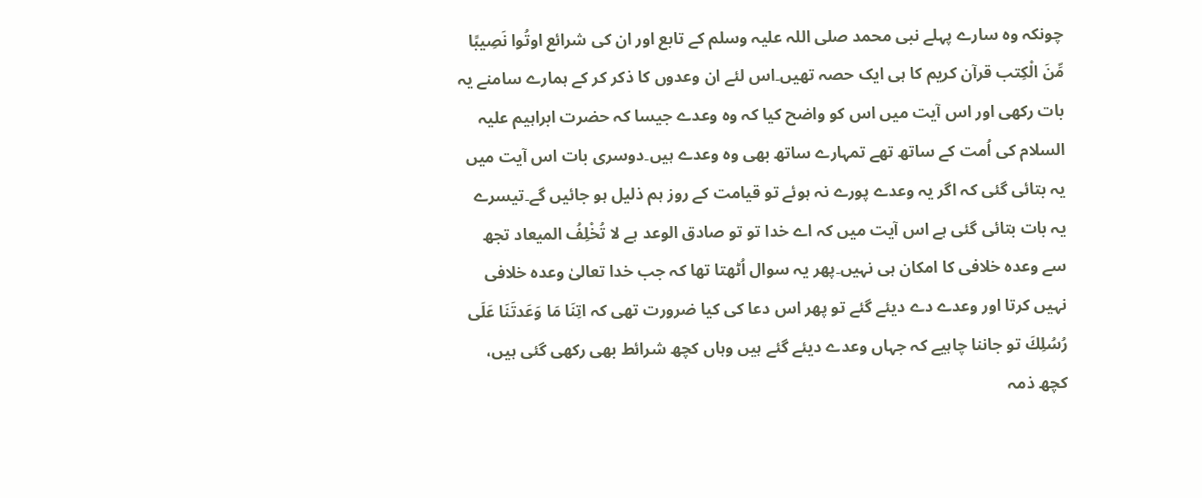چونکہ وہ سارے پہلے نبی محمد صلی اللہ علیہ وسلم کے تابع اور ان کی شرائع اوتُوا نَصِيبًا مِّنَ الْكِتب قرآن کریم کا ہی ایک حصہ تھیں۔اس لئے ان وعدوں کا ذکر کر کے ہمارے سامنے یہ بات رکھی اور اس آیت میں اس کو واضح کیا کہ وہ وعدے جیسا کہ حضرت ابراہیم علیہ السلام کی اُمت کے ساتھ تھے تمہارے ساتھ بھی وہ وعدے ہیں۔دوسری بات اس آیت میں یہ بتائی گئی کہ اگر یہ وعدے پورے نہ ہوئے تو قیامت کے روز ہم ذلیل ہو جائیں گے۔تیسرے یہ بات بتائی گئی ہے اس آیت میں کہ اے خدا تو تو صادق الوعد ہے لا تُخْلِفُ المیعاد تجھ سے وعدہ خلافی کا امکان ہی نہیں۔پھر یہ سوال اُٹھتا تھا کہ جب خدا تعالیٰ وعدہ خلافی نہیں کرتا اور وعدے دے دیئے گئے تو پھر اس دعا کی کیا ضرورت تھی کہ اتِنَا مَا وَعَدتَنَا عَلَى رُسُلِكَ تو جاننا چاہیے کہ جہاں وعدے دیئے گئے ہیں وہاں کچھ شرائط بھی رکھی گئی ہیں، کچھ ذمہ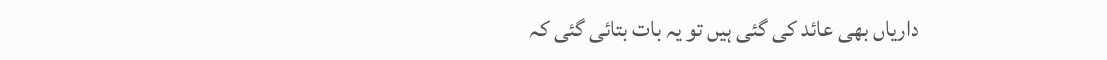داریاں بھی عائد کی گئی ہیں تو یہ بات بتائی گئی کہ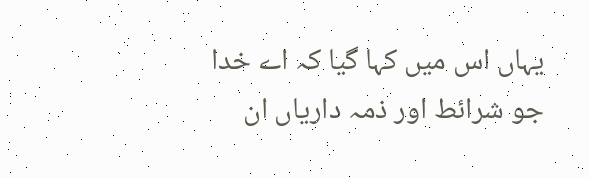یہاں اس میں کہا گیا کہ اے خدا جو شرائط اور ذمہ داریاں ان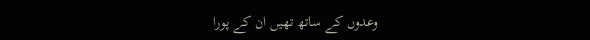وعدوں کے ساتھ تھیں ان کے پورا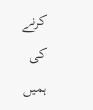کرنے کی ہمیں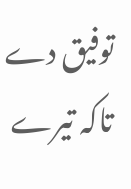توفیق دے تاکہ تیرے